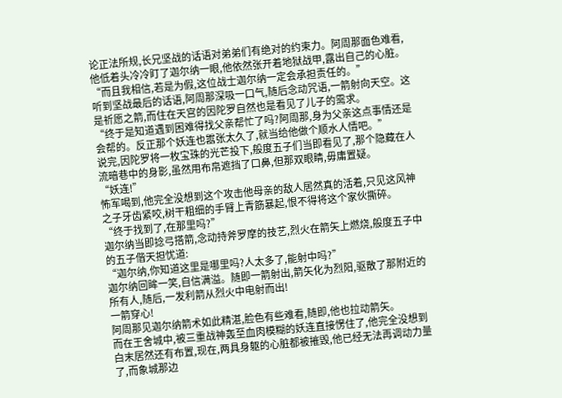论正法所规,长兄坚战的话语对弟弟们有绝对的约束力。阿周那面色难看,他低着头冷冷盯了迦尔纳一眼,他依然张开着地狱战甲,露出自己的心脏。
“而且我相信,若是为假,这位战士迦尔纳一定会承担责任的。”
听到坚战最后的话语,阿周那深吸一口气,随后念动咒语,一箭射向天空。这是祈愿之箭,而住在天宫的因陀罗自然也是看见了儿子的需求。
“终于是知道遇到困难得找父亲帮忙了吗?阿周那,身为父亲这点事情还是会帮的。反正那个妖连也嚣张太久了,就当给他做个顺水人情吧。”
说完,因陀罗将一枚宝珠的光芒投下,般度五子们当即看见了,那个隐藏在人流暗巷中的身影,虽然用布帛遮挡了口鼻,但那双眼睛,毋庸置疑。
“妖连!”
怖军喝到,他完全没想到这个攻击他母亲的敌人居然真的活着,只见这风神之子牙齿紧咬,树干粗细的手臂上青筋暴起,恨不得将这个家伙撕碎。
“终于找到了,在那里吗?”
迦尔纳当即捻弓搭箭,念动持斧罗摩的技艺,烈火在箭矢上燃烧,般度五子中的五子偕天担忧道:
“迦尔纳,你知道这里是哪里吗?人太多了,能射中吗?”
迦尔纳回眸一笑,自信满溢。随即一箭射出,箭矢化为烈阳,驱散了那附近的所有人,随后,一发利箭从烈火中电射而出!
一箭穿心!
阿周那见迦尔纳箭术如此精湛,脸色有些难看,随即,他也拉动箭矢。
而在王舍城中,被三重战神轰至血肉模糊的妖连直接愣住了,他完全没想到白末居然还有布置,现在,两具身躯的心脏都被摧毁,他已经无法再调动力量了,而象城那边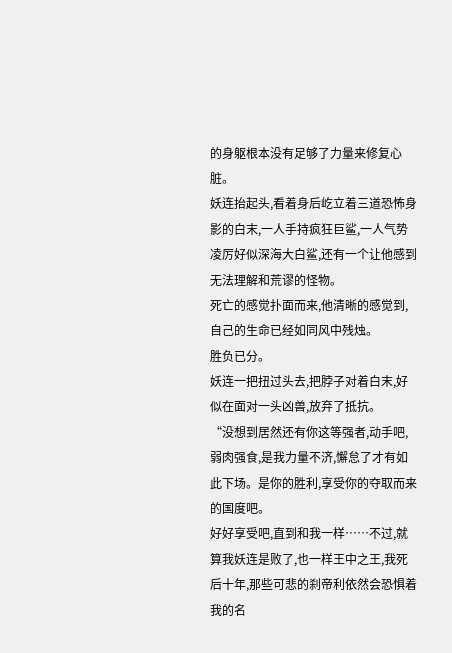的身躯根本没有足够了力量来修复心脏。
妖连抬起头,看着身后屹立着三道恐怖身影的白末,一人手持疯狂巨鲨,一人气势凌厉好似深海大白鲨,还有一个让他感到无法理解和荒谬的怪物。
死亡的感觉扑面而来,他清晰的感觉到,自己的生命已经如同风中残烛。
胜负已分。
妖连一把扭过头去,把脖子对着白末,好似在面对一头凶兽,放弃了抵抗。
“没想到居然还有你这等强者,动手吧,弱肉强食,是我力量不济,懈怠了才有如此下场。是你的胜利,享受你的夺取而来的国度吧。
好好享受吧,直到和我一样……不过,就算我妖连是败了,也一样王中之王,我死后十年,那些可悲的刹帝利依然会恐惧着我的名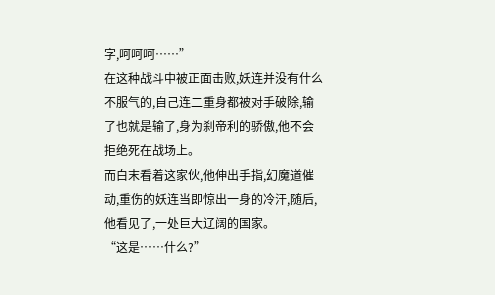字,呵呵呵……”
在这种战斗中被正面击败,妖连并没有什么不服气的,自己连二重身都被对手破除,输了也就是输了,身为刹帝利的骄傲,他不会拒绝死在战场上。
而白末看着这家伙,他伸出手指,幻魔道催动,重伤的妖连当即惊出一身的冷汗,随后,他看见了,一处巨大辽阔的国家。
“这是……什么?”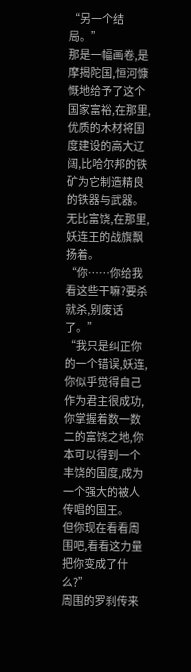“另一个结局。”
那是一幅画卷,是摩揭陀国,恒河慷慨地给予了这个国家富裕,在那里,优质的木材将国度建设的高大辽阔,比哈尔邦的铁矿为它制造精良的铁器与武器。
无比富饶,在那里,妖连王的战旗飘扬着。
“你……你给我看这些干嘛?要杀就杀,别废话了。”
“我只是纠正你的一个错误,妖连,你似乎觉得自己作为君主很成功,你掌握着数一数二的富饶之地,你本可以得到一个丰饶的国度,成为一个强大的被人传唱的国王。
但你现在看看周围吧,看看这力量把你变成了什么?”
周围的罗刹传来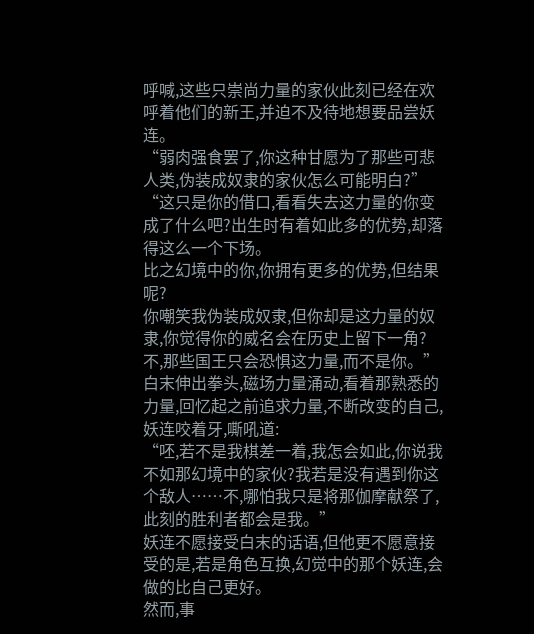呼喊,这些只崇尚力量的家伙此刻已经在欢呼着他们的新王,并迫不及待地想要品尝妖连。
“弱肉强食罢了,你这种甘愿为了那些可悲人类,伪装成奴隶的家伙怎么可能明白?”
“这只是你的借口,看看失去这力量的你变成了什么吧?出生时有着如此多的优势,却落得这么一个下场。
比之幻境中的你,你拥有更多的优势,但结果呢?
你嘲笑我伪装成奴隶,但你却是这力量的奴隶,你觉得你的威名会在历史上留下一角?不,那些国王只会恐惧这力量,而不是你。”
白末伸出拳头,磁场力量涌动,看着那熟悉的力量,回忆起之前追求力量,不断改变的自己,妖连咬着牙,嘶吼道:
“呸,若不是我棋差一着,我怎会如此,你说我不如那幻境中的家伙?我若是没有遇到你这个敌人……不,哪怕我只是将那伽摩献祭了,此刻的胜利者都会是我。”
妖连不愿接受白末的话语,但他更不愿意接受的是,若是角色互换,幻觉中的那个妖连,会做的比自己更好。
然而,事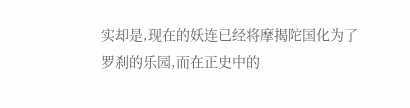实却是,现在的妖连已经将摩揭陀国化为了罗刹的乐园,而在正史中的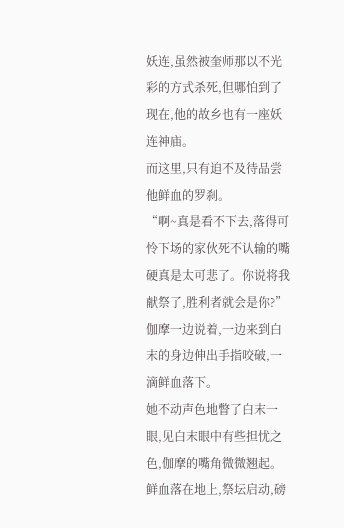妖连,虽然被奎师那以不光彩的方式杀死,但哪怕到了现在,他的故乡也有一座妖连神庙。
而这里,只有迫不及待品尝他鲜血的罗刹。
“啊~真是看不下去,落得可怜下场的家伙死不认输的嘴硬真是太可悲了。你说将我献祭了,胜利者就会是你?”
伽摩一边说着,一边来到白末的身边伸出手指咬破,一滴鲜血落下。
她不动声色地瞥了白末一眼,见白末眼中有些担忧之色,伽摩的嘴角微微翘起。鲜血落在地上,祭坛启动,磅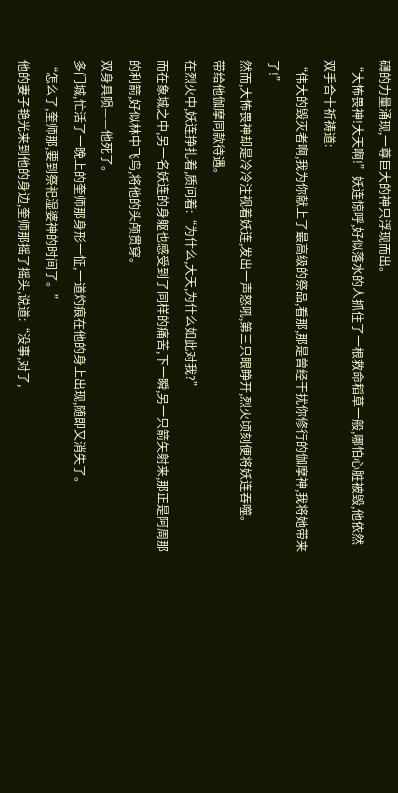礴的力量涌现,一尊巨大的神只浮现而出。
“大怖畏神!大天啊!”妖连惊呼,好似落水的人抓住了一根救命稻草一般,哪怕心脏被毁,他依然双手合十祈祷道:
“伟大的毁灭者啊,我为你献上了最高级的祭品,看那,那是曾经干扰你修行的伽摩神,我将她带来了!”
然而,大怖畏神却是冷冷注视着妖连,发出一声怒吼,第三只眼睁开,烈火顷刻便将妖连吞噬。
带给他伽摩同款待遇。
在烈火中,妖连挣扎着,质问着:“为什么,大天,为什么如此对我?”
而在象城之中,另一名妖连的身躯也感受到了同样的痛苦,下一瞬,另一只箭矢射来,那正是阿周那的利箭,好似林中飞鸟,将他的头颅贯穿。
双身具陨——他死了。
多门城,忙活了一晚上的奎师那身形一怔,一道灼痕在他的身上出现,随即又消失了。
“怎么了,奎师那,要到祭祀湿婆神的时间了。”
他的妻子艳光来到他的身边,奎师那摇了摇头,说道:“没事,对了,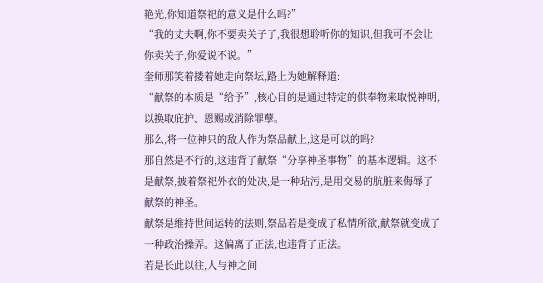艳光,你知道祭祀的意义是什么吗?”
“我的丈夫啊,你不要卖关子了,我很想聆听你的知识,但我可不会让你卖关子,你爱说不说。”
奎师那笑着搂着她走向祭坛,路上为她解释道:
“献祭的本质是“给予”,核心目的是通过特定的供奉物来取悦神明,以换取庇护、恩赐或消除罪孽。
那么,将一位神只的敌人作为祭品献上,这是可以的吗?
那自然是不行的,这违背了献祭“分享神圣事物”的基本逻辑。这不是献祭,披着祭祀外衣的处决,是一种玷污,是用交易的肮脏来侮辱了献祭的神圣。
献祭是维持世间运转的法则,祭品若是变成了私情所欲,献祭就变成了一种政治操弄。这偏离了正法,也违背了正法。
若是长此以往,人与神之间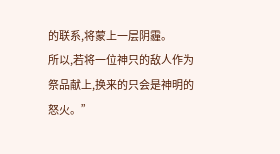的联系,将蒙上一层阴霾。
所以,若将一位神只的敌人作为祭品献上,换来的只会是神明的怒火。”